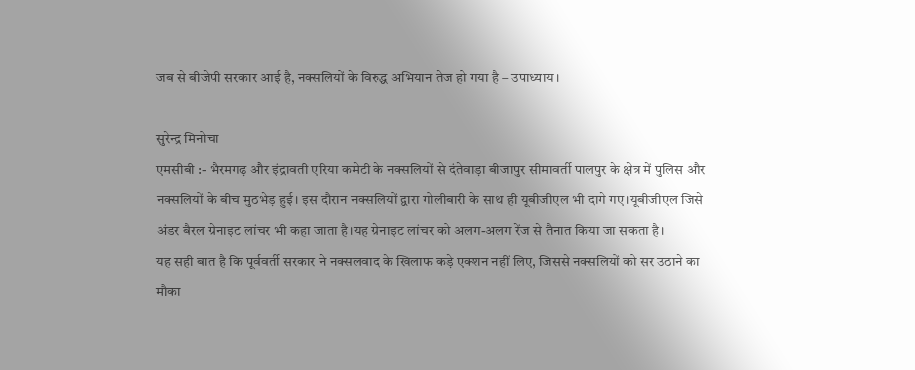जब से बीजेपी सरकार आई है, नक्सलियों के विरुद्ध अभियान तेज हो गया है – उपाध्याय।

सुरेन्द्र मिनोचा
एमसीबी :- भैरमगढ़ और इंद्रावती एरिया कमेटी के नक्सलियों से दंतेवाड़ा बीजापुर सीमावर्ती पालपुर के क्षेत्र में पुलिस और नक्सलियों के बीच मुठभेड़ हुई। इस दौरान नक्सलियों द्वारा गोलीबारी के साथ ही यूबीजीएल भी दागे गए।यूबीजीएल जिसे अंडर बैरल ग्रेनाइट लांचर भी कहा जाता है।यह ग्रेनाइट लांचर को अलग-अलग रेंज से तैनात किया जा सकता है।
यह सही बात है कि पूर्ववर्ती सरकार ने नक्सलवाद के खिलाफ कड़े एक्शन नहीं लिए, जिससे नक्सलियों को सर उठाने का मौका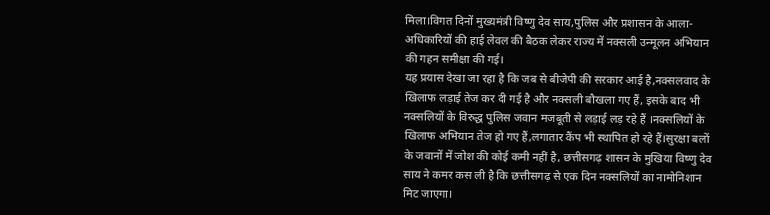मिला।विगत दिनों मुख्यमंत्री विष्णु देव साय,पुलिस और प्रशासन के आला- अधिकारियों की हाई लेवल की बैठक लेकर राज्य में नक्सली उन्मूलन अभियान की गहन समीक्षा की गई।
यह प्रयास देखा जा रहा है कि जब से बीजेपी की सरकार आई है,नक्सलवाद के खिलाफ लड़ाई तेज कर दी गई है और नक्सली बौखला गए हैं, इसके बाद भी नक्सलियों के विरुद्ध पुलिस जवान मजबूती से लड़ाई लड़ रहे हैं ।नक्सलियों के खिलाफ अभियान तेज हो गए हैं,लगातार कैंप भी स्थापित हो रहे हैं।सुरक्षा बलों के जवानों में जोश की कोई कमी नहीं है, छत्तीसगढ़ शासन के मुखिया विष्णु देव साय ने कमर कस ली है कि छत्तीसगढ़ से एक दिन नक्सलियों का नामोनिशान मिट जाएगा।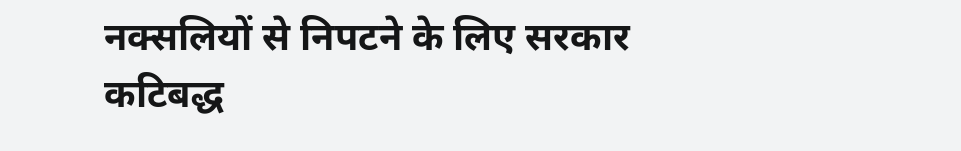नक्सलियों से निपटने के लिए सरकार कटिबद्ध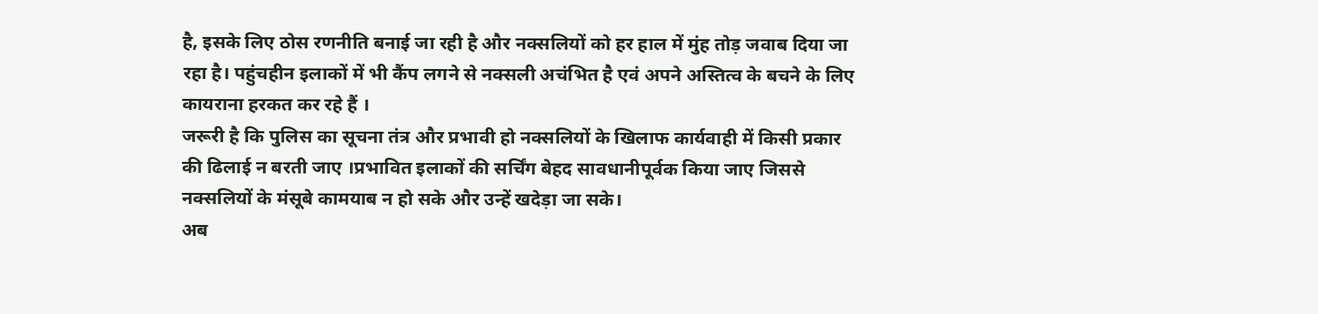है, इसके लिए ठोस रणनीति बनाई जा रही है और नक्सलियों को हर हाल में मुंह तोड़ जवाब दिया जा रहा है। पहुंचहीन इलाकों में भी कैंप लगने से नक्सली अचंभित है एवं अपने अस्तित्व के बचने के लिए कायराना हरकत कर रहे हैं ।
जरूरी है कि पुलिस का सूचना तंत्र और प्रभावी हो नक्सलियों के खिलाफ कार्यवाही में किसी प्रकार की ढिलाई न बरती जाए ।प्रभावित इलाकों की सर्चिंग बेहद सावधानीपूर्वक किया जाए जिससे नक्सलियों के मंसूबे कामयाब न हो सके और उन्हें खदेड़ा जा सके।
अब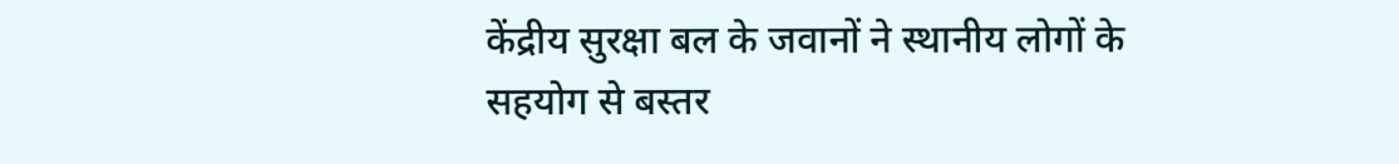केंद्रीय सुरक्षा बल के जवानों ने स्थानीय लोगों के सहयोग से बस्तर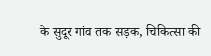के सुदूर गांव तक सड़क, चिकित्सा की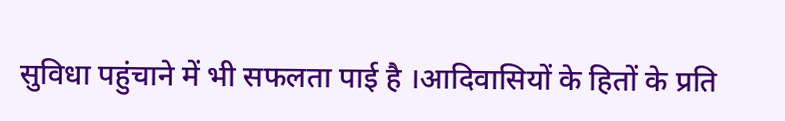सुविधा पहुंचाने में भी सफलता पाई है ।आदिवासियों के हितों के प्रति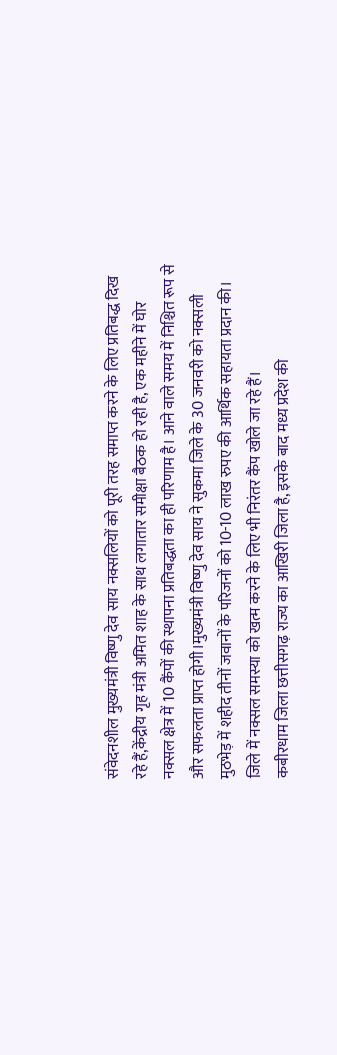संवेदनशील मुख्यमंत्री विष्णु देव साय नक्सलियों को पूरी तरह समाप्त करने के लिए प्रतिबद्ध दिख रहे हैं,केंद्रीय गृह मंत्री अमित शाह के साथ लगातार समीक्षा बैठक हो रही है, एक महीने में घोर नक्सल क्षेत्र में 10 कैंपों की स्थापना प्रतिबद्धता का ही परिणाम है। आने वाले समय में निश्चित रूप से और सफलता प्राप्त होगी।मुख्यमंत्री विष्णु देव साय ने सुकमा जिले के 30 जनवरी को नक्सली मुठभेड़ में शहीद तीनों जवानों के परिजनों को 10-10 लाख रुपए की आर्थिक सहायता प्रदान की। जिले में नक्सल समस्या को खत्म करने के लिए भी निरंतर कैंप खोले जा रहे हैं।
कबीरधाम जिला छत्तीसगढ़ राज्य का आखिरी जिला है, इसके बाद मध्य प्रदेश की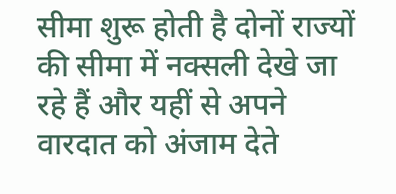सीमा शुरू होती है दोनों राज्यों की सीमा में नक्सली देखे जा रहे हैं और यहीं से अपने वारदात को अंजाम देते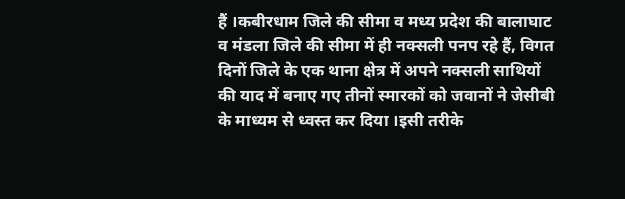हैं ।कबीरधाम जिले की सीमा व मध्य प्रदेश की बालाघाट व मंडला जिले की सीमा में ही नक्सली पनप रहे हैं, विगत दिनों जिले के एक थाना क्षेत्र में अपने नक्सली साथियों की याद में बनाए गए तीनों स्मारकों को जवानों ने जेसीबी के माध्यम से ध्वस्त कर दिया ।इसी तरीके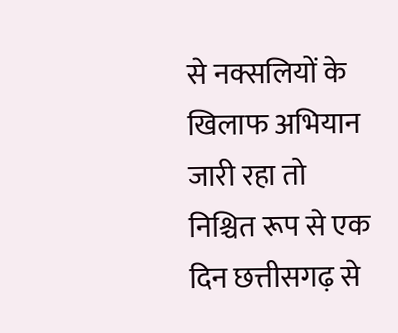से नक्सलियों के खिलाफ अभियान जारी रहा तो निश्चित रूप से एक दिन छत्तीसगढ़ से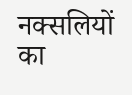नक्सलियों का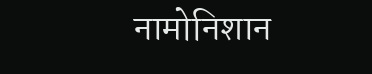नामोनिशान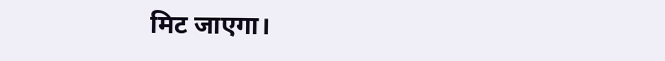मिट जाएगा।